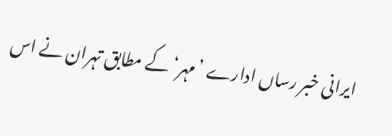ایرانی خبر رساں ادارے ’مہر‘ کے مطابق تہران نے اس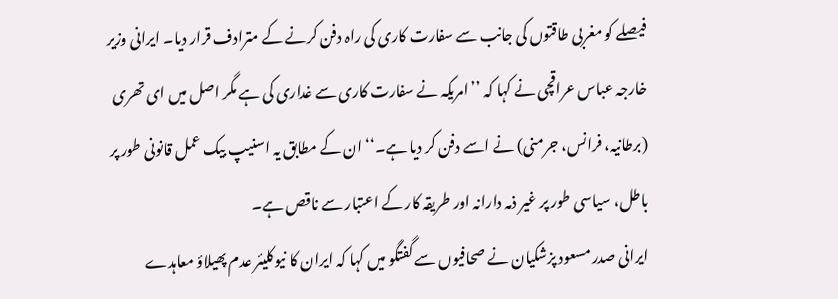فیصلے کو مغربی طاقتوں کی جانب سے سفارت کاری کی راہ دفن کرنے کے مترادف قرار دیا۔ ایرانی وزیر خارجہ عباس عراقچی نے کہا کہ ’’امریکہ نے سفارت کاری سے غداری کی ہے مگر اصل میں ای تھری (برطانیہ، فرانس، جرمنی) نے اسے دفن کر دیا ہے۔‘‘ ان کے مطابق یہ اسنیپ بیک عمل قانونی طور پر باطل، سیاسی طور پر غیر ذمہ دارانہ اور طریقہ کار کے اعتبار سے ناقص ہے۔
ایرانی صدر مسعود پزشکیان نے صحافیوں سے گفتگو میں کہا کہ ایران کا نیوکلیئر عدم پھیلاؤ معاہدے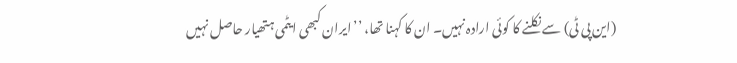(این پی ٹی) سے نکلنے کا کوئی ارادہ نہیں۔ ان کا کہنا تھا، ’’ایران کبھی ایٹمی ہتھیار حاصل نہیں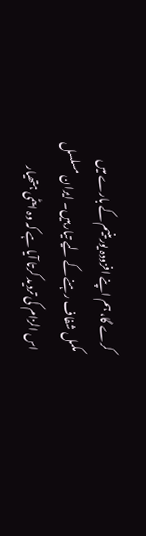کرے گا، ہم اپنے افزودہ یورینیم کے بارے میں مکمل شفاف رہنے کے لیے تیار ہیں۔ ایران مسلسل اس الزام کی تردید کرتا آیا ہے کہ وہ ایٹمی ہتھیار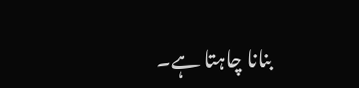بنانا چاہتا ہے۔